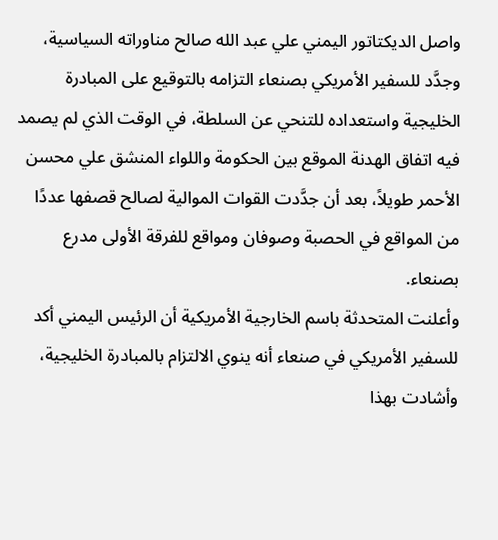واصل الديكتاتور اليمني علي عبد الله صالح مناوراته السياسية، وجدَّد للسفير الأمريكي بصنعاء التزامه بالتوقيع على المبادرة الخليجية واستعداده للتنحي عن السلطة، في الوقت الذي لم يصمد فيه اتفاق الهدنة الموقع بين الحكومة واللواء المنشق علي محسن الأحمر طويلاً، بعد أن جدَّدت القوات الموالية لصالح قصفها عددًا من المواقع في الحصبة وصوفان ومواقع للفرقة الأولى مدرع بصنعاء.
وأعلنت المتحدثة باسم الخارجية الأمريكية أن الرئيس اليمني أكد للسفير الأمريكي في صنعاء أنه ينوي الالتزام بالمبادرة الخليجية، وأشادت بهذا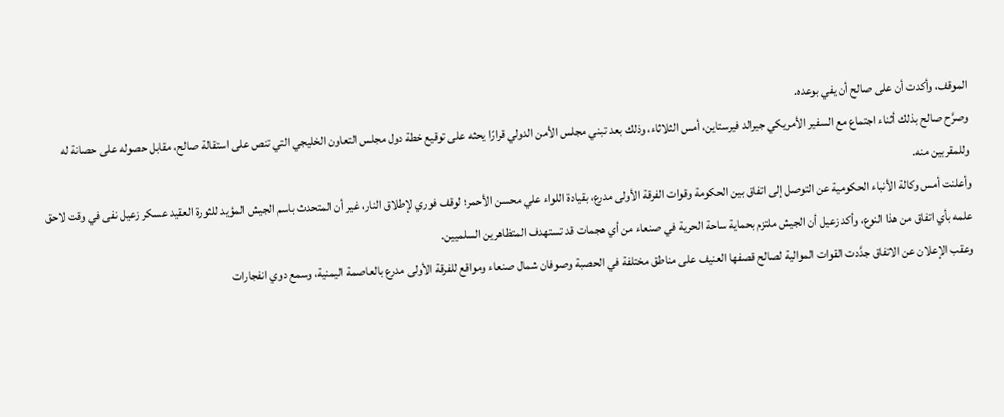الموقف، وأكدت أن على صالح أن يفي بوعده.
وصرَّح صالح بذلك أثناء اجتماع مع السفير الأمريكي جيرالد فيرستاين، أمس الثلاثاء، وذلك بعد تبني مجلس الأمن الدولي قرارًا يحثه على توقيع خطة دول مجلس التعاون الخليجي التي تنص على استقالة صالح، مقابل حصوله على حصانة له وللمقربين منه.
وأعلنت أمس وكالة الأنباء الحكومية عن التوصل إلى اتفاق بين الحكومة وقوات الفرقة الأولى مدرع، بقيادة اللواء علي محسن الأحمر؛ لوقف فوري لإطلاق النار، غير أن المتحدث باسم الجيش المؤيد للثورة العقيد عسكر زعيل نفى في وقت لاحق علمه بأي اتفاق من هذا النوع، وأكد زعيل أن الجيش ملتزم بحماية ساحة الحرية في صنعاء من أي هجمات قد تستهدف المتظاهرين السلميين.
وعقب الإعلان عن الاتفاق جدَّدت القوات الموالية لصالح قصفها العنيف على مناطق مختلفة في الحصبة وصوفان شمال صنعاء ومواقع للفرقة الأولى مدرع بالعاصمة اليمنية، وسمع دوي انفجارات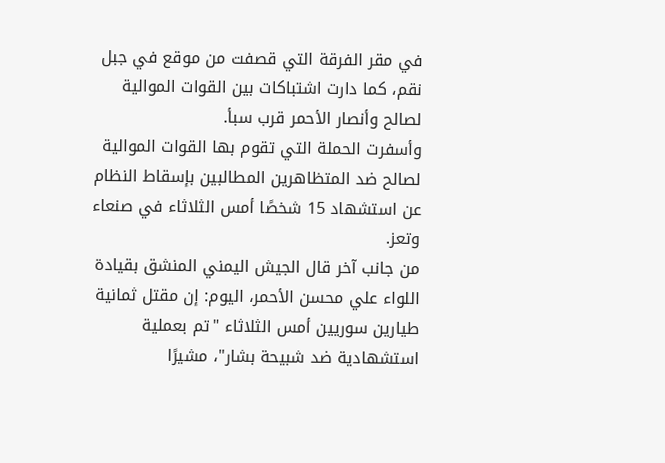في مقر الفرقة التي قصفت من موقع في جبل نقم، كما دارت اشتباكات بين القوات الموالية لصالح وأنصار الأحمر قرب سبأ.
وأسفرت الحملة التي تقوم بها القوات الموالية لصالح ضد المتظاهرين المطالبين بإسقاط النظام عن استشهاد 15 شخصًا أمس الثلاثاء في صنعاء وتعز.
من جانب آخر قال الجيش اليمني المنشق بقيادة اللواء علي محسن الأحمر، اليوم: إن مقتل ثمانية طيارين سوريين أمس الثلاثاء "تم بعملية استشهادية ضد شبيحة بشار"، مشيرًا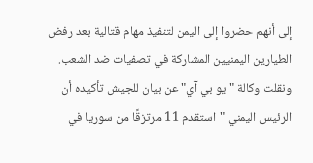إلى أنهم حضروا إلى اليمن لتنفيذ مهام قتالية بعد رفض الطيارين اليمنيين المشاركة في تصفيات ضد الشعب.
ونقلت وكالة "يو بي آي" عن بيان للجيش تأكيده أن الرئيس اليمني "استقدم 11 مرتزقًا من سوريا في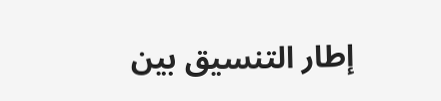إطار التنسيق بين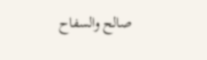صالح والسفاح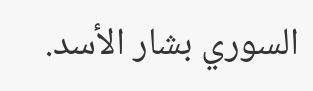السوري بشار الأسد.